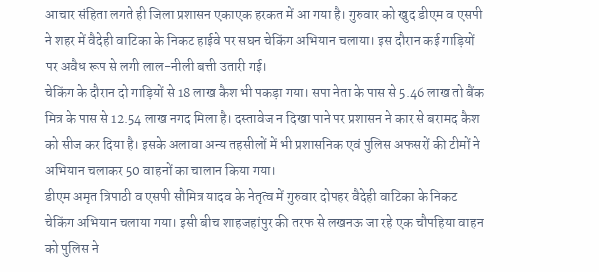आचार संहिता लगते ही जिला प्रशासन एकाएक हरकत में आ गया है। गुरुवार को खुद डीएम व एसपी ने शहर में वैदेही वाटिका के निकट हाईवे पर सघन चेकिंग अभियान चलाया। इस दौरान कई गाड़ियों पर अवैध रूप से लगी लाल-नीली बत्ती उतारी गई।
चेकिंग के दौरान दो गाड़ियों से 18 लाख कैश भी पकड़ा गया। सपा नेता के पास से 5.46 लाख तो बैंक मित्र के पास से 12.54 लाख नगद मिला है। दस्तावेज न दिखा पाने पर प्रशासन ने कार से बरामद कैश को सीज कर दिया है। इसके अलावा अन्य तहसीलों में भी प्रशासनिक एवं पुलिस अफसरों की टीमों ने अभियान चलाकर 50 वाहनों का चालान किया गया।
डीएम अमृत त्रिपाठी व एसपी सौमित्र यादव के नेतृत्व में गुरुवार दोपहर वैदेही वाटिका के निकट चेकिंग अभियान चलाया गया। इसी बीच शाहजहांपुर की तरफ से लखनऊ जा रहे एक चौपहिया वाहन को पुलिस ने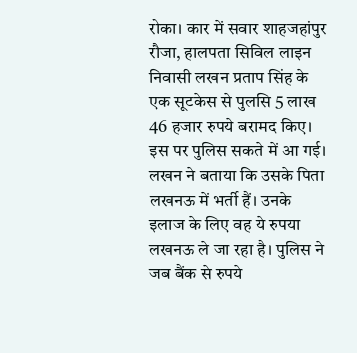रोका। कार में सवार शाहजहांपुर रौजा, हालपता सिविल लाइन निवासी लखन प्रताप सिंह के एक सूटकेस से पुलसि 5 लाख 46 हजार रुपये बरामद किए।
इस पर पुलिस सकते में आ गई। लखन ने बताया कि उसके पिता लखनऊ में भर्ती हैं। उनके इलाज के लिए वह ये रुपया लखनऊ ले जा रहा है। पुलिस ने जब बैंक से रुपये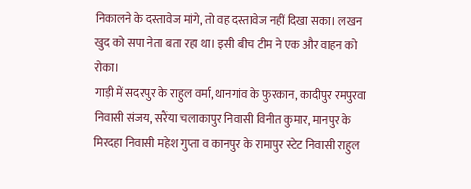निकालने के दस्तावेज मांगे, तो वह दस्तावेज नहीं दिखा सका। लखन खुद को सपा नेता बता रहा था। इसी बीच टीम ने एक और वाहन को रोका।
गाड़ी में सदरपुर के राहुल वर्मा, थानगांव के फुरकान, कादीपुर रमपुरवा निवासी संजय, सरैंया चलाकापुर निवासी विनीत कुमार, मानपुर के मिरदहा निवासी महेश गुप्ता व कानपुर के रामापुर स्टेट निवासी राहुल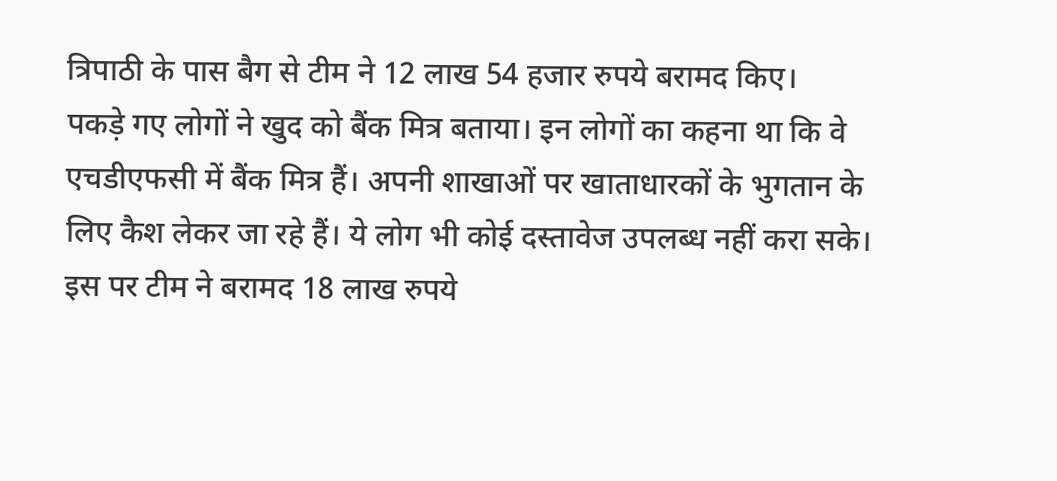त्रिपाठी के पास बैग से टीम ने 12 लाख 54 हजार रुपये बरामद किए।
पकड़े गए लोगों ने खुद को बैंक मित्र बताया। इन लोगों का कहना था कि वे एचडीएफसी में बैंक मित्र हैं। अपनी शाखाओं पर खाताधारकों के भुगतान के लिए कैश लेकर जा रहे हैं। ये लोग भी कोई दस्तावेज उपलब्ध नहीं करा सके। इस पर टीम ने बरामद 18 लाख रुपये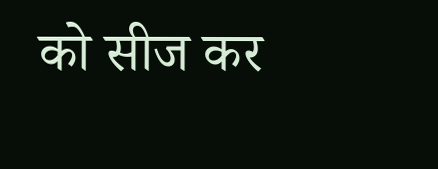को सीज कर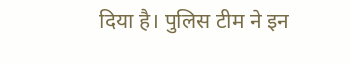दिया है। पुलिस टीम ने इन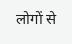लोगों से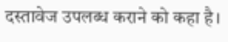दस्तावेज उपलब्ध कराने को कहा है।